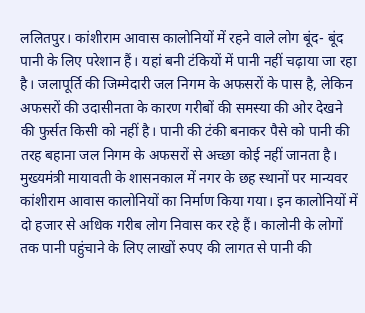ललितपुर। कांशीराम आवास कालोनियों में रहने वाले लोग बूंद- बूंद पानी के लिए परेशान हैं। यहां बनी टंकियों में पानी नहीं चढ़ाया जा रहा है। जलापूर्ति की जिम्मेदारी जल निगम के अफसरों के पास है, लेकिन अफसरों की उदासीनता के कारण गरीबों की समस्या की ओर देखने की फुर्सत किसी को नहीं है। पानी की टंकी बनाकर पैसे को पानी की तरह बहाना जल निगम के अफसरों से अच्छा कोई नहीं जानता है।
मुख्यमंत्री मायावती के शासनकाल में नगर के छह स्थानों पर मान्यवर कांशीराम आवास कालोनियों का निर्माण किया गया। इन कालोनियों में दो हजार से अधिक गरीब लोग निवास कर रहे हैं। कालोनी के लोगों तक पानी पहुंचाने के लिए लाखों रुपए की लागत से पानी की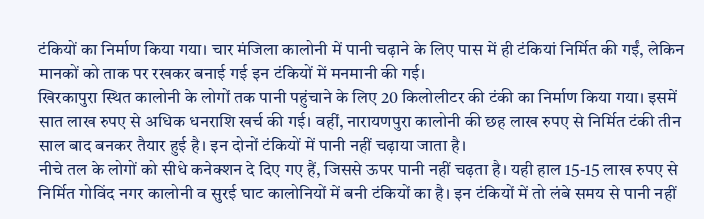टंकियों का निर्माण किया गया। चार मंजिला कालोनी में पानी चढ़ाने के लिए पास में ही टंकियां निर्मित की गईं, लेकिन मानकों को ताक पर रखकर बनाई गई इन टंकियों में मनमानी की गई।
खिरकापुरा स्थित कालोनी के लोगों तक पानी पहुंचाने के लिए 20 किलोलीटर की टंकी का निर्माण किया गया। इसमें सात लाख रुपए से अधिक धनराशि खर्च की गई। वहीं, नारायणपुरा कालोनी की छह लाख रुपए से निर्मित टंकी तीन साल बाद बनकर तैयार हुई है। इन दोनों टंकियों में पानी नहीं चढ़ाया जाता है।
नीचे तल के लोगों को सीधे कनेक्शन दे दिए गए हैं, जिससे ऊपर पानी नहीं चढ़ता है। यही हाल 15-15 लाख रुपए से निर्मित गोविंद नगर कालोनी व सुरई घाट कालोनियों में बनी टंकियों का है। इन टंकियों में तो लंबे समय से पानी नहीं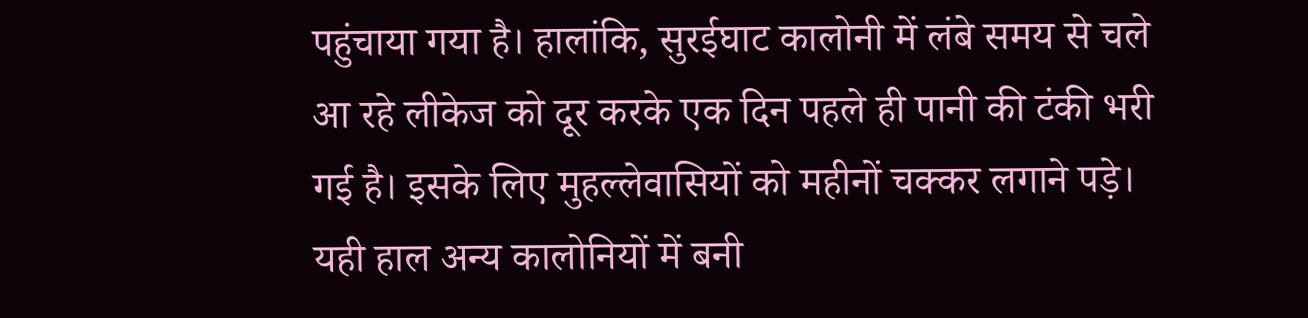पहुंचाया गया है। हालांकि, सुरईघाट कालोनी में लंबे समय से चले आ रहे लीकेज को दूर करके एक दिन पहले ही पानी की टंकी भरी गई है। इसके लिए मुहल्लेवासियों को महीनों चक्कर लगाने पड़े। यही हाल अन्य कालोनियों में बनी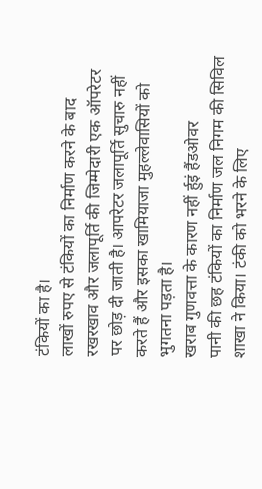टंकियों का है।
लाखों रुपए से टंकियों का निर्माण करने के बाद रखरखाव और जलापूर्ति की जिम्मेदारी एक ऑपरेटर पर छोड़ दी जाती है। आपरेटर जलापूर्ति सुचारु नहीं करते हैं और इसका खामियाजा मुहल्लेवासियों को भुगतना पड़ता है।
खराब गुणवत्ता के कारण नहीं र्हुइं हैंडओवर
पानी की छह टंकियों का निर्माण जल निगम की सिविल शाखा ने किया। टंकी को भरने के लिए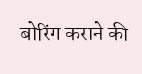बोरिंग कराने की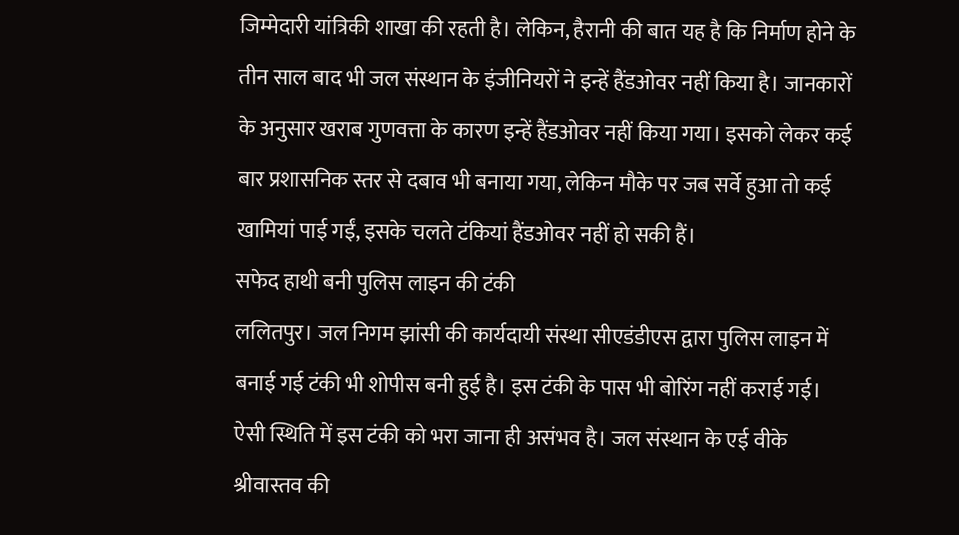जिम्मेदारी यांत्रिकी शाखा की रहती है। लेकिन, हैरानी की बात यह है कि निर्माण होने के तीन साल बाद भी जल संस्थान के इंजीनियरों ने इन्हें हैंडओवर नहीं किया है। जानकारों के अनुसार खराब गुणवत्ता के कारण इन्हें हैंडओवर नहीं किया गया। इसको लेकर कई बार प्रशासनिक स्तर से दबाव भी बनाया गया, लेकिन मौके पर जब सर्वे हुआ तो कई खामियां पाई गईं, इसके चलते टंकियां हैंडओवर नहीं हो सकी हैं।
सफेद हाथी बनी पुलिस लाइन की टंकी
ललितपुर। जल निगम झांसी की कार्यदायी संस्था सीएडंडीएस द्वारा पुलिस लाइन में बनाई गई टंकी भी शोपीस बनी हुई है। इस टंकी के पास भी बोरिंग नहीं कराई गई। ऐसी स्थिति में इस टंकी को भरा जाना ही असंभव है। जल संस्थान के एई वीके श्रीवास्तव की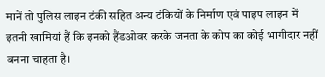मानें तो पुलिस लाइन टंकी सहित अन्य टंकियों के निर्माण एवं पाइप लाइन में इतनी खामियां हैं कि इनको हैंडओवर करके जनता के कोप का कोई भागीदार नहीं बनना चाहता है।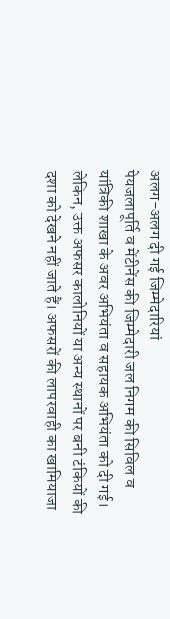अलग-अलग दी गई जिम्मेदारियां
पेयजलापूर्ति व मेंटीनेंस की जिम्मेदारी जल निगम की सिविल व यांत्रिकी शाखा के अवर अभियंता व सहायक अभियंता को दी गई। लेकिन, उक्त अफसर कालोनियों या अन्य स्थानों पर बनी टंकियों की दशा को देखने नहीं जाते हैं। अफसरों की लापरवाही का खामियाजा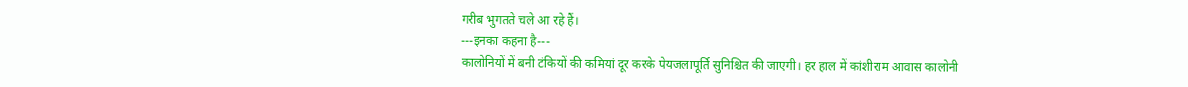गरीब भुगतते चले आ रहे हैं।
---इनका कहना है---
कालोनियों में बनी टंकियों की कमियां दूर करके पेयजलापूर्ति सुनिश्चित की जाएगी। हर हाल में कांशीराम आवास कालोनी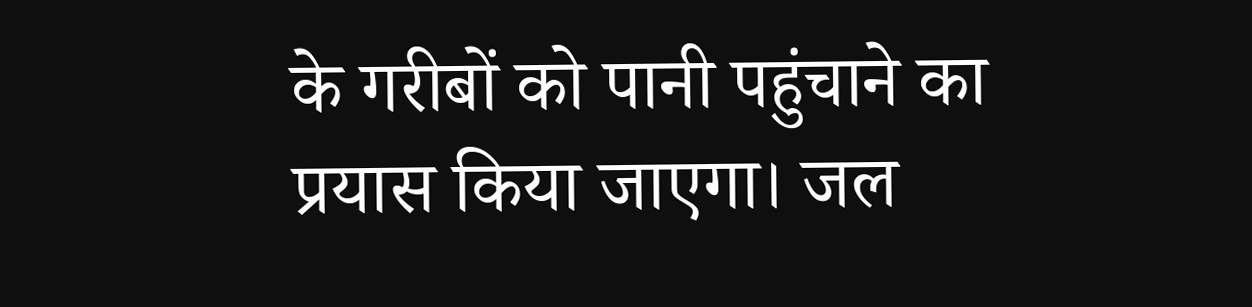के गरीबों को पानी पहुंचाने का प्रयास किया जाएगा। जल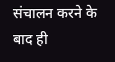संचालन करने के बाद ही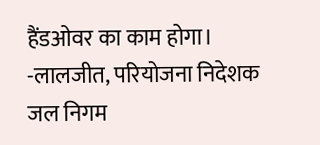हैंडओवर का काम होगा।
-लालजीत, परियोजना निदेशक जल निगम